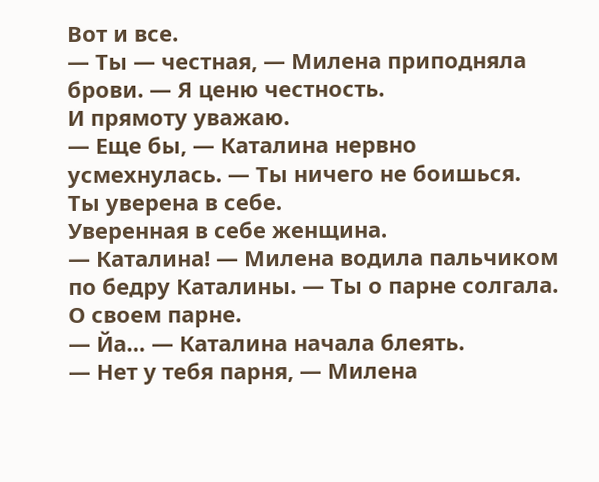Вот и все.
— Ты — честная, — Милена приподняла брови. — Я ценю честность.
И прямоту уважаю.
— Еще бы, — Каталина нервно усмехнулась. — Ты ничего не боишься.
Ты уверена в себе.
Уверенная в себе женщина.
— Каталина! — Милена водила пальчиком по бедру Каталины. — Ты о парне солгала.
О своем парне.
— Йа… — Каталина начала блеять.
— Нет у тебя парня, — Милена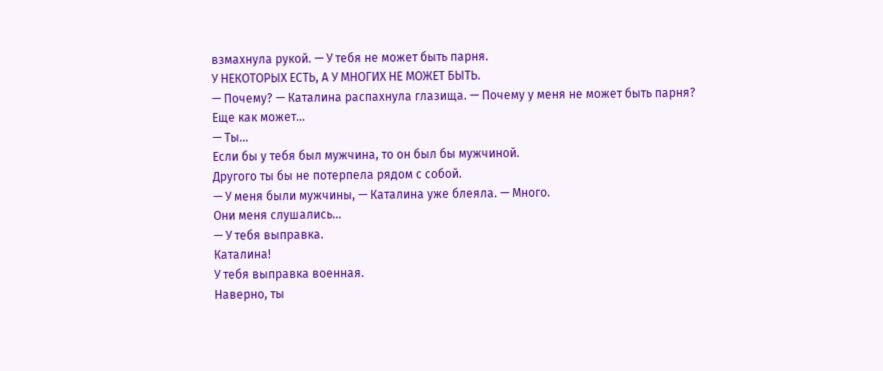взмахнула рукой. — У тебя не может быть парня.
У НЕКОТОРЫХ ЕСТЬ, А У МНОГИХ НЕ МОЖЕТ БЫТЬ.
— Почему? — Каталина распахнула глазища. — Почему у меня не может быть парня?
Еще как может…
— Ты…
Если бы у тебя был мужчина, то он был бы мужчиной.
Другого ты бы не потерпела рядом с собой.
— У меня были мужчины, — Каталина уже блеяла. — Много.
Они меня слушались…
— У тебя выправка.
Каталина!
У тебя выправка военная.
Наверно, ты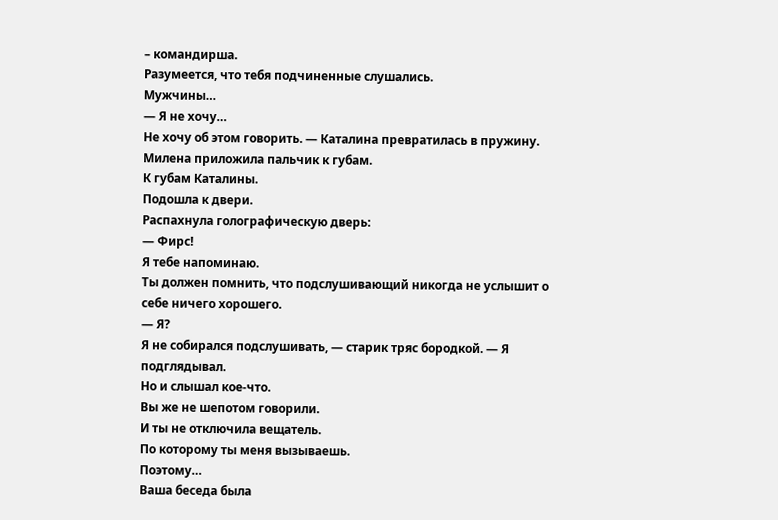– командирша.
Разумеется, что тебя подчиненные слушались.
Мужчины…
— Я не хочу…
Не хочу об этом говорить. — Каталина превратилась в пружину.
Милена приложила пальчик к губам.
К губам Каталины.
Подошла к двери.
Распахнула голографическую дверь:
— Фирс!
Я тебе напоминаю.
Ты должен помнить, что подслушивающий никогда не услышит о себе ничего хорошего.
— Я?
Я не собирался подслушивать, — старик тряс бородкой. — Я подглядывал.
Но и слышал кое-что.
Вы же не шепотом говорили.
И ты не отключила вещатель.
По которому ты меня вызываешь.
Поэтому…
Ваша беседа была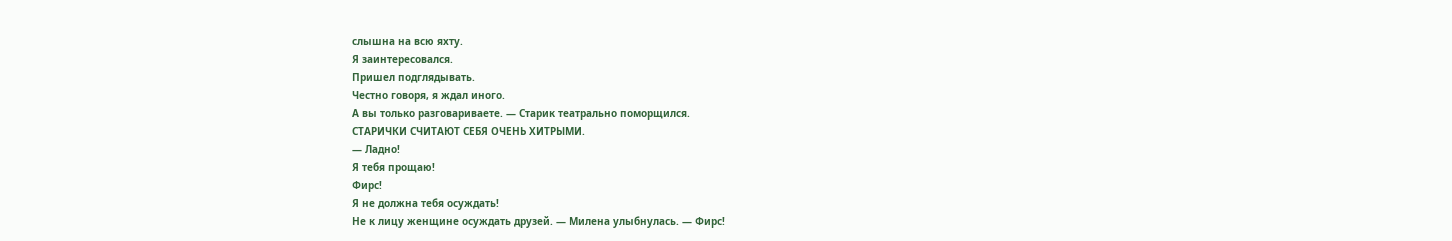слышна на всю яхту.
Я заинтересовался.
Пришел подглядывать.
Честно говоря, я ждал иного.
А вы только разговариваете. — Старик театрально поморщился.
СТАРИЧКИ СЧИТАЮТ СЕБЯ ОЧЕНЬ ХИТРЫМИ.
— Ладно!
Я тебя прощаю!
Фирс!
Я не должна тебя осуждать!
Не к лицу женщине осуждать друзей. — Милена улыбнулась. — Фирс!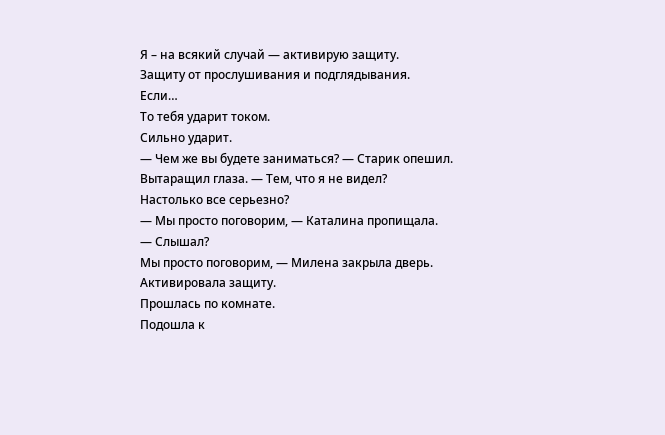Я – на всякий случай — активирую защиту.
Защиту от прослушивания и подглядывания.
Если…
То тебя ударит током.
Сильно ударит.
— Чем же вы будете заниматься? — Старик опешил.
Вытаращил глаза. — Тем, что я не видел?
Настолько все серьезно?
— Мы просто поговорим, — Каталина пропищала.
— Слышал?
Мы просто поговорим, — Милена закрыла дверь.
Активировала защиту.
Прошлась по комнате.
Подошла к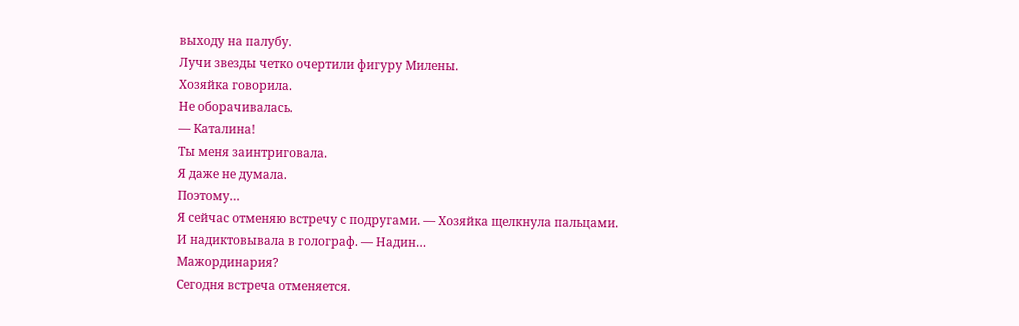выходу на палубу.
Лучи звезды четко очертили фигуру Милены.
Хозяйка говорила.
Не оборачивалась.
— Каталина!
Ты меня заинтриговала.
Я даже не думала.
Поэтому…
Я сейчас отменяю встречу с подругами. — Хозяйка щелкнула пальцами.
И надиктовывала в голограф. — Надин…
Мажординария?
Сегодня встреча отменяется.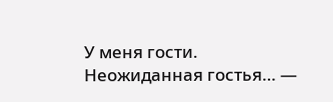У меня гости.
Неожиданная гостья… —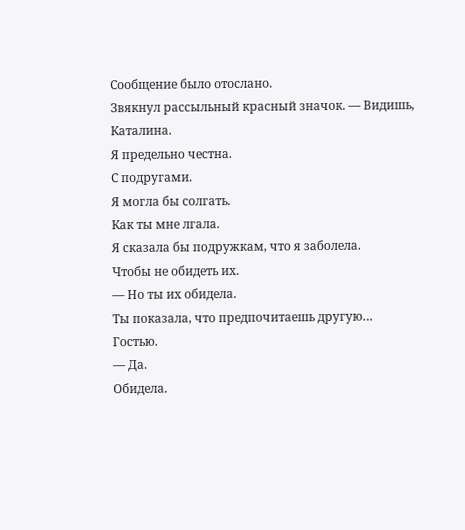Сообщение было отослано.
Звякнул рассыльный красный значок. — Видишь, Каталина.
Я предельно честна.
С подругами.
Я могла бы солгать.
Как ты мне лгала.
Я сказала бы подружкам, что я заболела.
Чтобы не обидеть их.
— Но ты их обидела.
Ты показала, что предпочитаешь другую…
Гостью.
— Да.
Обидела.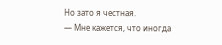Но зато я честная.
— Мне кажется, что иногда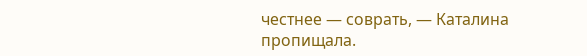честнее — соврать, — Каталина пропищала.